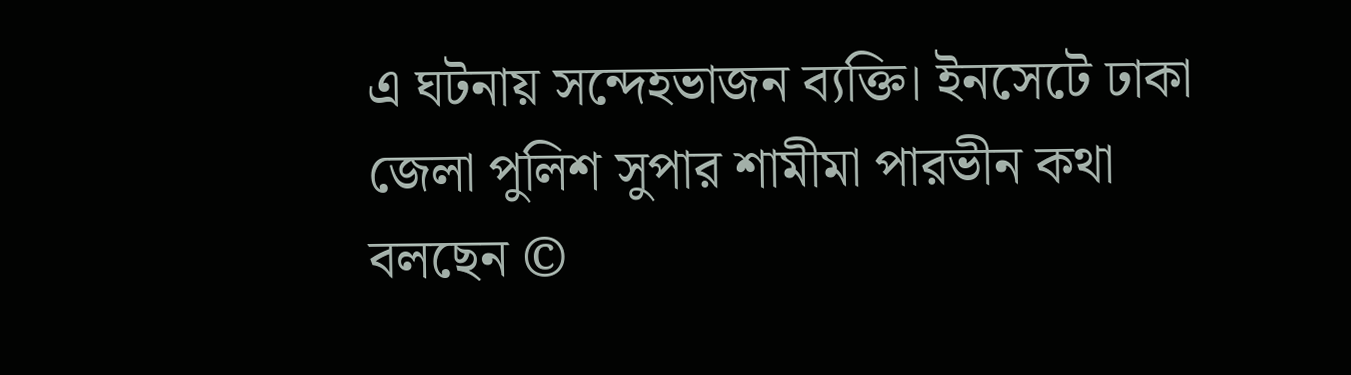এ ঘটনায় সন্দেহভাজন ব্যক্তি। ইনসেটে ঢাকা জেলা পুলিশ সুপার শামীমা পারভীন কথা বলছেন ©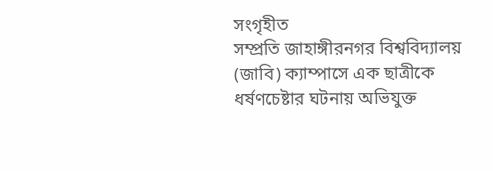সংগৃহীত
সম্প্রতি জাহাঙ্গীরনগর বিশ্ববিদ্যালয় (জাবি) ক্যাম্পাসে এক ছাত্রীকে ধর্ষণচেষ্টার ঘটনায় অভিযুক্ত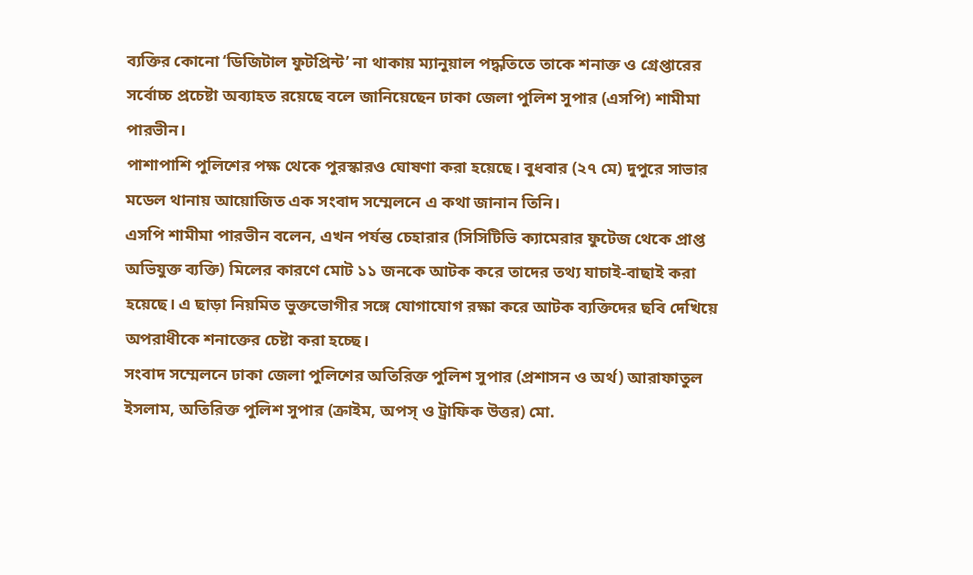ব্যক্তির কোনো ‘ডিজিটাল ফুটপ্রিন্ট’ না থাকায় ম্যানুয়াল পদ্ধতিতে তাকে শনাক্ত ও গ্রেপ্তারের সর্বোচ্চ প্রচেষ্টা অব্যাহত রয়েছে বলে জানিয়েছেন ঢাকা জেলা পুলিশ সুপার (এসপি) শামীমা পারভীন।
পাশাপাশি পুলিশের পক্ষ থেকে পুরস্কারও ঘোষণা করা হয়েছে। বুধবার (২৭ মে) দুপুরে সাভার মডেল থানায় আয়োজিত এক সংবাদ সম্মেলনে এ কথা জানান তিনি।
এসপি শামীমা পারভীন বলেন, এখন পর্যন্ত চেহারার (সিসিটিভি ক্যামেরার ফুটেজ থেকে প্রাপ্ত অভিযুক্ত ব্যক্তি) মিলের কারণে মোট ১১ জনকে আটক করে তাদের তথ্য যাচাই-বাছাই করা হয়েছে। এ ছাড়া নিয়মিত ভুক্তভোগীর সঙ্গে যোগাযোগ রক্ষা করে আটক ব্যক্তিদের ছবি দেখিয়ে অপরাধীকে শনাক্তের চেষ্টা করা হচ্ছে।
সংবাদ সম্মেলনে ঢাকা জেলা পুলিশের অতিরিক্ত পুলিশ সুপার (প্রশাসন ও অর্থ) আরাফাতুল ইসলাম, অতিরিক্ত পুলিশ সুপার (ক্রাইম, অপস্ ও ট্রাফিক উত্তর) মো.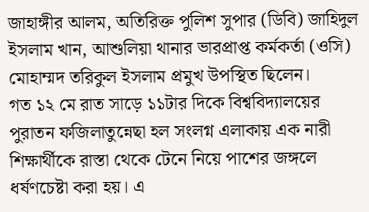জাহাঙ্গীর আলম, অতিরিক্ত পুলিশ সুপার (ডিবি) জাহিদুল ইসলাম খান, আশুলিয়া থানার ভারপ্রাপ্ত কর্মকর্তা (ওসি) মোহাম্মদ তরিকুল ইসলাম প্রমুখ উপস্থিত ছিলেন।
গত ১২ মে রাত সাড়ে ১১টার দিকে বিশ্ববিদ্যালয়ের পুরাতন ফজিলাতুন্নেছা হল সংলগ্ন এলাকায় এক নারী শিক্ষার্থীকে রাস্তা থেকে টেনে নিয়ে পাশের জঙ্গলে ধর্ষণচেষ্টা করা হয়। এ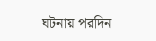ঘটনায় পরদিন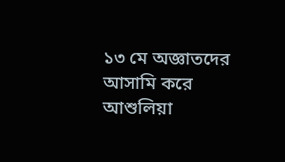১৩ মে অজ্ঞাতদের আসামি করে আশুলিয়া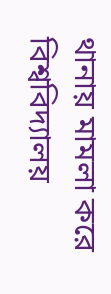থানায় মামলা করে বিশ্ববিদ্যালয়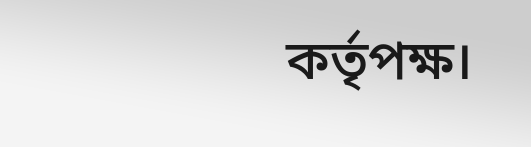কর্তৃপক্ষ।